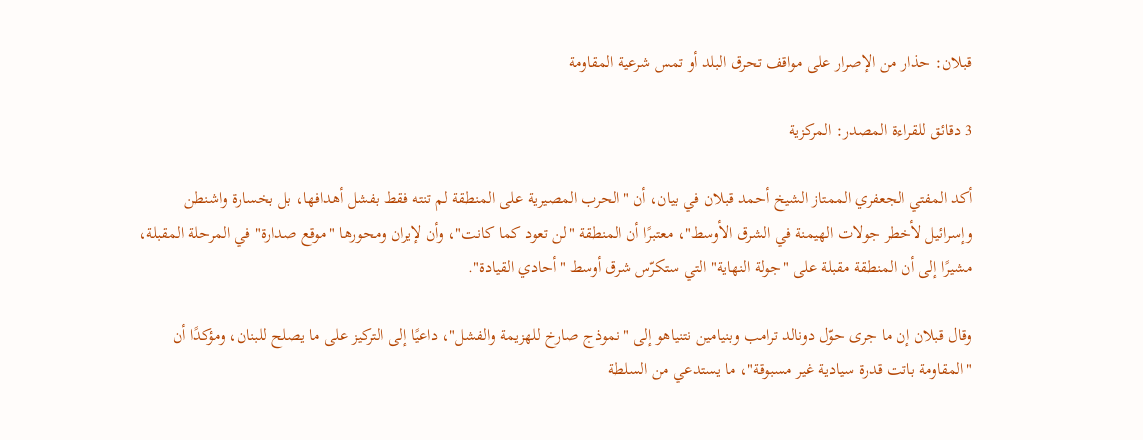قبلان: حذار من الإصرار على مواقف تحرق البلد أو تمس شرعية المقاومة

3 دقائق للقراءة المصدر: المركزية

أكد المفتي الجعفري الممتاز الشيخ أحمد قبلان في بيان، أن "الحرب المصيرية على المنطقة لم تنته فقط بفشل أهدافها، بل بخسارة واشنطن وإسرائيل لأخطر جولات الهيمنة في الشرق الأوسط"، معتبرًا أن المنطقة "لن تعود كما كانت"، وأن لإيران ومحورها "موقع صدارة" في المرحلة المقبلة، مشيرًا إلى أن المنطقة مقبلة على "جولة النهاية" التي ستكرّس شرق أوسط "أحادي القيادة".

وقال قبلان إن ما جرى حوّل دونالد ترامب وبنيامين نتنياهو إلى "نموذج صارخ للهزيمة والفشل"، داعيًا إلى التركيز على ما يصلح للبنان، ومؤكدًا أن "المقاومة باتت قدرة سيادية غير مسبوقة"، ما يستدعي من السلطة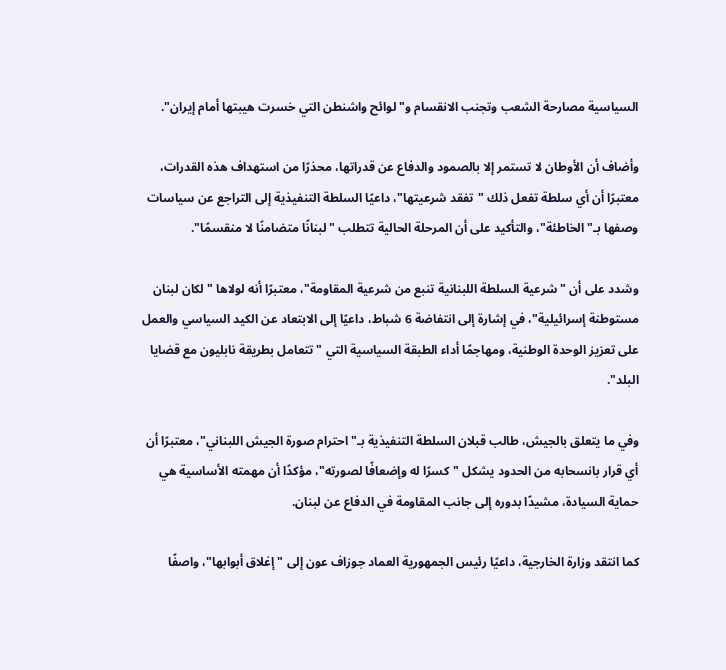السياسية مصارحة الشعب وتجنب الانقسام و"لوائح واشنطن التي خسرت هيبتها أمام إيران".

وأضاف أن الأوطان لا تستمر إلا بالصمود والدفاع عن قدراتها، محذرًا من استهداف هذه القدرات، معتبرًا أن أي سلطة تفعل ذلك "تفقد شرعيتها"، داعيًا السلطة التنفيذية إلى التراجع عن سياسات وصفها بـ"الخاطئة"، والتأكيد على أن المرحلة الحالية تتطلب "لبنانًا متضامنًا لا منقسمًا".

وشدد على أن "شرعية السلطة اللبنانية تنبع من شرعية المقاومة"، معتبرًا أنه لولاها "لكان لبنان مستوطنة إسرائيلية"، في إشارة إلى انتفاضة 6 شباط، داعيًا إلى الابتعاد عن الكيد السياسي والعمل على تعزيز الوحدة الوطنية، ومهاجمًا أداء الطبقة السياسية التي "تتعامل بطريقة نابليون مع قضايا البلد".

وفي ما يتعلق بالجيش، طالب قبلان السلطة التنفيذية بـ"احترام صورة الجيش اللبناني"، معتبرًا أن أي قرار بانسحابه من الحدود يشكل "كسرًا له وإضعافًا لصورته"، مؤكدًا أن مهمته الأساسية هي حماية السيادة، مشيدًا بدوره إلى جانب المقاومة في الدفاع عن لبنان.

كما انتقد وزارة الخارجية، داعيًا رئيس الجمهورية العماد جوزاف عون إلى "إغلاق أبوابها"، واصفًا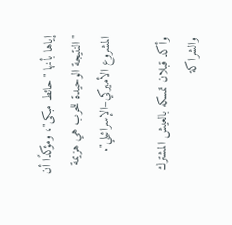إياها بأنها "حائط مبكى"، ومؤكدًا أن "النتيجة الوحيدة للحرب هي هزيمة المشروع الأميركي–الإسرائيلي".

وأكد قبلان تمسكه بالعيش المشترك والشراكة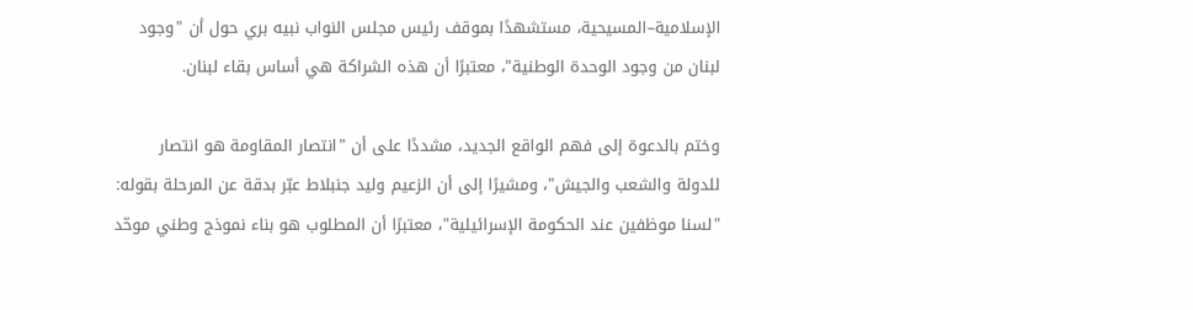الإسلامية–المسيحية، مستشهدًا بموقف رئيس مجلس النواب نبيه بري حول أن "وجود لبنان من وجود الوحدة الوطنية"، معتبرًا أن هذه الشراكة هي أساس بقاء لبنان.

وختم بالدعوة إلى فهم الواقع الجديد، مشددًا على أن "انتصار المقاومة هو انتصار للدولة والشعب والجيش"، ومشيرًا إلى أن الزعيم وليد جنبلاط عبّر بدقة عن المرحلة بقوله: "لسنا موظفين عند الحكومة الإسرائيلية"، معتبرًا أن المطلوب هو بناء نموذج وطني موحّد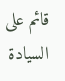قائم على السيادة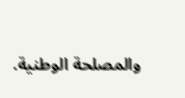والمصلحة الوطنية.